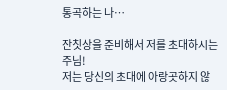통곡하는 나…

잔칫상을 준비해서 저를 초대하시는 주님!
저는 당신의 초대에 아랑곳하지 않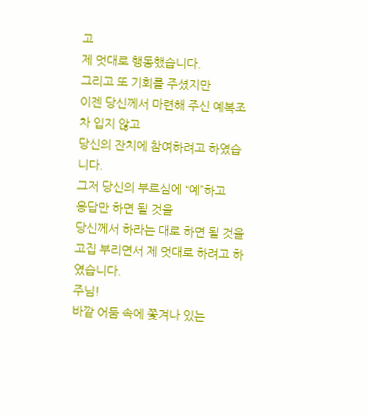고
제 멋대로 행동했습니다.
그리고 또 기회를 주셨지만
이젠 당신께서 마련해 주신 예복조차 입지 않고
당신의 잔치에 참여하려고 하였습니다.
그저 당신의 부르심에 “예”하고
응답만 하면 될 것을
당신께서 하라는 대로 하면 될 것을
고집 부리면서 제 멋대로 하려고 하였습니다.
주님!
바깥 어둠 속에 쫓겨나 있는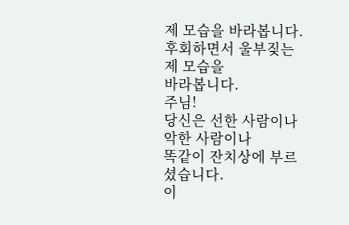제 모습을 바라봅니다.
후회하면서 울부짖는 제 모습을
바라봅니다.
주님!
당신은 선한 사람이나 악한 사람이나
똑같이 잔치상에 부르셨습니다.
이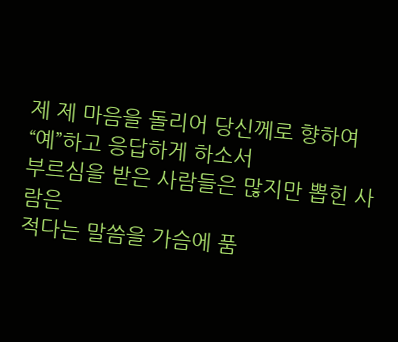제 제 마음을 돌리어 당신께로 향하여
“예”하고 응답하게 하소서
부르심을 받은 사람들은 많지만 뽑힌 사람은
적다는 말씀을 가슴에 품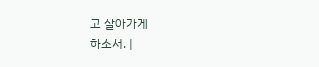고 살아가게
하소서. |